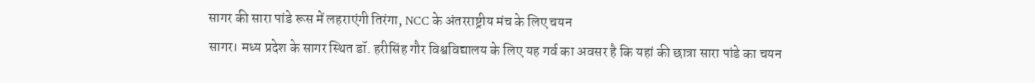सागर की सारा पांडे रूस में लहराएंगी तिरंगा, NCC के अंतरराष्ट्रीय मंच के लिए चयन
सागर। मध्य प्रदेश के सागर स्थित डॉ. हरीसिंह गौर विश्वविद्यालय के लिए यह गर्व का अवसर है कि यहां की छात्रा सारा पांडे का चयन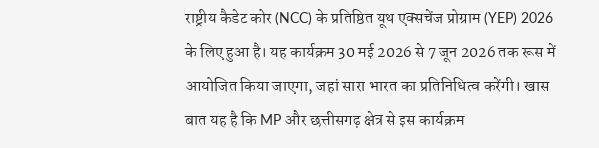राष्ट्रीय कैडेट कोर (NCC) के प्रतिष्ठित यूथ एक्सचेंज प्रोग्राम (YEP) 2026 के लिए हुआ है। यह कार्यक्रम 30 मई 2026 से 7 जून 2026 तक रूस में आयोजित किया जाएगा, जहां सारा भारत का प्रतिनिधित्व करेंगी। खास बात यह है कि MP और छत्तीसगढ़ क्षेत्र से इस कार्यक्रम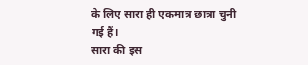के लिए सारा ही एकमात्र छात्रा चुनी गई हैं।
सारा की इस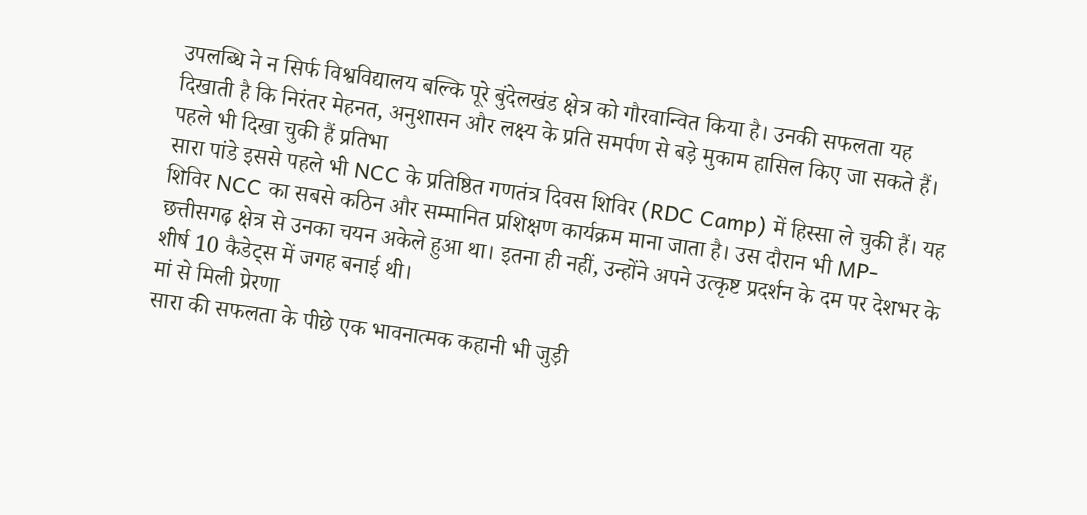उपलब्धि ने न सिर्फ विश्वविद्यालय बल्कि पूरे बुंदेलखंड क्षेत्र को गौरवान्वित किया है। उनकी सफलता यह दिखाती है कि निरंतर मेहनत, अनुशासन और लक्ष्य के प्रति समर्पण से बड़े मुकाम हासिल किए जा सकते हैं।
पहले भी दिखा चुकी हैं प्रतिभा
सारा पांडे इससे पहले भी NCC के प्रतिष्ठित गणतंत्र दिवस शिविर (RDC Camp) में हिस्सा ले चुकी हैं। यह शिविर NCC का सबसे कठिन और सम्मानित प्रशिक्षण कार्यक्रम माना जाता है। उस दौरान भी MP-छत्तीसगढ़ क्षेत्र से उनका चयन अकेले हुआ था। इतना ही नहीं, उन्होंने अपने उत्कृष्ट प्रदर्शन के दम पर देशभर के शीर्ष 10 कैडेट्स में जगह बनाई थी।
मां से मिली प्रेरणा
सारा की सफलता के पीछे एक भावनात्मक कहानी भी जुड़ी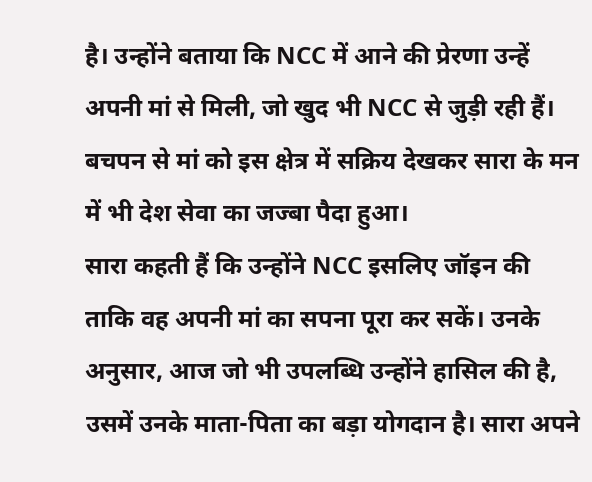है। उन्होंने बताया कि NCC में आने की प्रेरणा उन्हें अपनी मां से मिली, जो खुद भी NCC से जुड़ी रही हैं। बचपन से मां को इस क्षेत्र में सक्रिय देखकर सारा के मन में भी देश सेवा का जज्बा पैदा हुआ।
सारा कहती हैं कि उन्होंने NCC इसलिए जॉइन की ताकि वह अपनी मां का सपना पूरा कर सकें। उनके अनुसार, आज जो भी उपलब्धि उन्होंने हासिल की है, उसमें उनके माता-पिता का बड़ा योगदान है। सारा अपने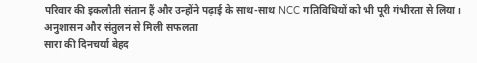परिवार की इकलौती संतान हैं और उन्होंने पढ़ाई के साथ-साथ NCC गतिविधियों को भी पूरी गंभीरता से लिया।
अनुशासन और संतुलन से मिली सफलता
सारा की दिनचर्या बेहद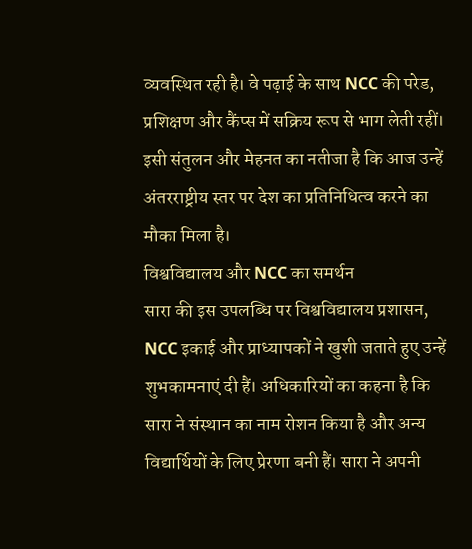व्यवस्थित रही है। वे पढ़ाई के साथ NCC की परेड, प्रशिक्षण और कैंप्स में सक्रिय रूप से भाग लेती रहीं। इसी संतुलन और मेहनत का नतीजा है कि आज उन्हें अंतरराष्ट्रीय स्तर पर देश का प्रतिनिधित्व करने का मौका मिला है।
विश्वविद्यालय और NCC का समर्थन
सारा की इस उपलब्धि पर विश्वविद्यालय प्रशासन, NCC इकाई और प्राध्यापकों ने खुशी जताते हुए उन्हें शुभकामनाएं दी हैं। अधिकारियों का कहना है कि सारा ने संस्थान का नाम रोशन किया है और अन्य विद्यार्थियों के लिए प्रेरणा बनी हैं। सारा ने अपनी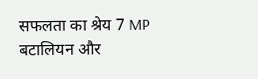सफलता का श्रेय 7 MP बटालियन और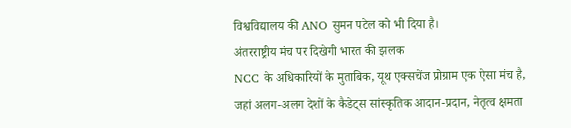विश्वविद्यालय की ANO सुमन पटेल को भी दिया है।
अंतरराष्ट्रीय मंच पर दिखेगी भारत की झलक
NCC के अधिकारियों के मुताबिक, यूथ एक्सचेंज प्रोग्राम एक ऐसा मंच है, जहां अलग-अलग देशों के कैडेट्स सांस्कृतिक आदान-प्रदान, नेतृत्व क्षमता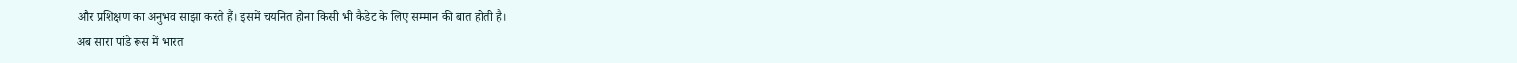और प्रशिक्षण का अनुभव साझा करते हैं। इसमें चयनित होना किसी भी कैडेट के लिए सम्मान की बात होती है।
अब सारा पांडे रूस में भारत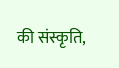की संस्कृति,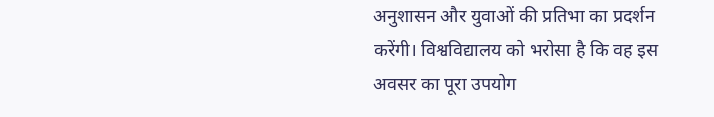अनुशासन और युवाओं की प्रतिभा का प्रदर्शन करेंगी। विश्वविद्यालय को भरोसा है कि वह इस अवसर का पूरा उपयोग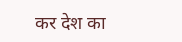कर देश का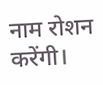नाम रोशन करेंगी।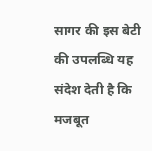सागर की इस बेटी की उपलब्धि यह संदेश देती है कि मजबूत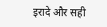इरादे और सही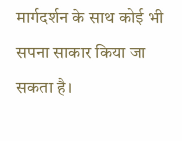मार्गदर्शन के साथ कोई भी सपना साकार किया जा सकता है।